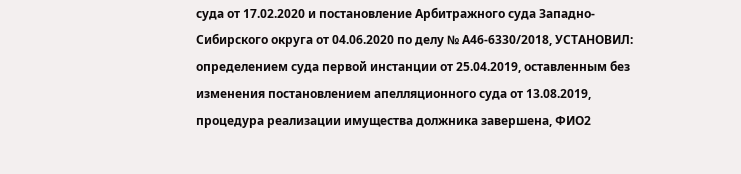суда от 17.02.2020 и постановление Арбитражного суда Западно-Сибирского округа от 04.06.2020 по делу № А46-6330/2018, УСТАНОВИЛ: определением суда первой инстанции от 25.04.2019, оставленным без изменения постановлением апелляционного суда от 13.08.2019, процедура реализации имущества должника завершена, ФИО2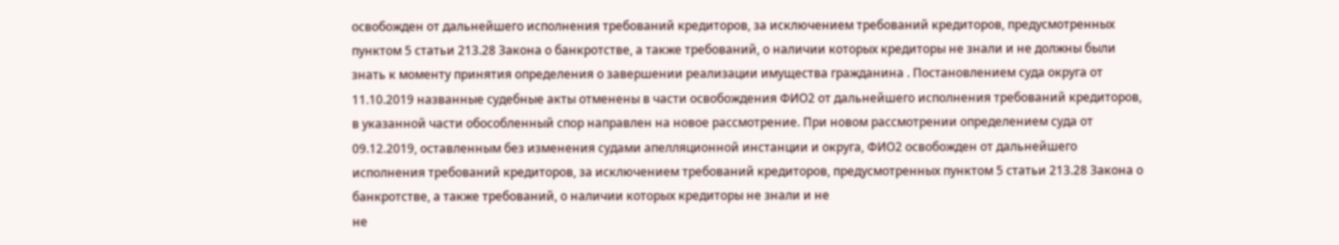освобожден от дальнейшего исполнения требований кредиторов, за исключением требований кредиторов, предусмотренных пунктом 5 статьи 213.28 Закона о банкротстве, а также требований, о наличии которых кредиторы не знали и не должны были знать к моменту принятия определения о завершении реализации имущества гражданина . Постановлением суда округа от 11.10.2019 названные судебные акты отменены в части освобождения ФИО2 от дальнейшего исполнения требований кредиторов, в указанной части обособленный спор направлен на новое рассмотрение. При новом рассмотрении определением суда от 09.12.2019, оставленным без изменения судами апелляционной инстанции и округа, ФИО2 освобожден от дальнейшего исполнения требований кредиторов, за исключением требований кредиторов, предусмотренных пунктом 5 статьи 213.28 Закона о банкротстве, а также требований, о наличии которых кредиторы не знали и не
не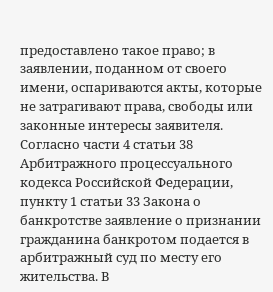предоставлено такое право; в заявлении, поданном от своего имени, оспариваются акты, которые не затрагивают права, свободы или законные интересы заявителя. Согласно части 4 статьи 38 Арбитражного процессуального кодекса Российской Федерации, пункту 1 статьи 33 Закона о банкротстве заявление о признании гражданина банкротом подается в арбитражный суд по месту его жительства. В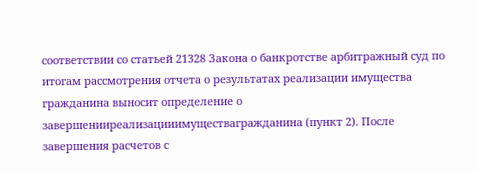соответствии со статьей 21328 Закона о банкротстве арбитражный суд по итогам рассмотрения отчета о результатах реализации имущества гражданина выносит определение о завершенииреализацииимуществагражданина (пункт 2). После завершения расчетов с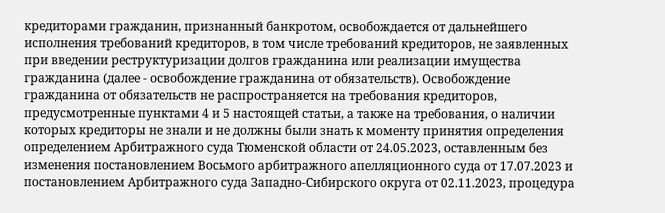кредиторами гражданин, признанный банкротом, освобождается от дальнейшего исполнения требований кредиторов, в том числе требований кредиторов, не заявленных при введении реструктуризации долгов гражданина или реализации имущества гражданина (далее - освобождение гражданина от обязательств). Освобождение гражданина от обязательств не распространяется на требования кредиторов, предусмотренные пунктами 4 и 5 настоящей статьи, а также на требования, о наличии которых кредиторы не знали и не должны были знать к моменту принятия определения
определением Арбитражного суда Тюменской области от 24.05.2023, оставленным без изменения постановлением Восьмого арбитражного апелляционного суда от 17.07.2023 и постановлением Арбитражного суда Западно-Сибирского округа от 02.11.2023, процедура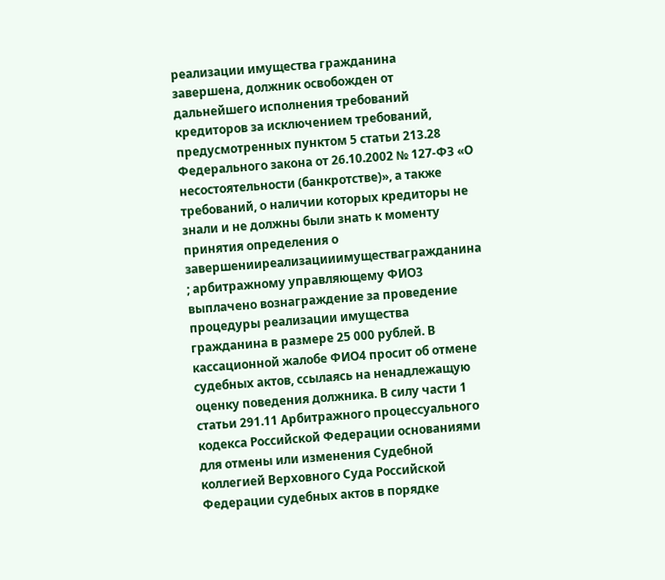реализации имущества гражданина завершена, должник освобожден от дальнейшего исполнения требований кредиторов за исключением требований, предусмотренных пунктом 5 статьи 213.28 Федерального закона от 26.10.2002 № 127-ФЗ «О несостоятельности (банкротстве)», а также требований, о наличии которых кредиторы не знали и не должны были знать к моменту принятия определения о завершенииреализацииимуществагражданина ; арбитражному управляющему ФИО3 выплачено вознаграждение за проведение процедуры реализации имущества гражданина в размере 25 000 рублей. В кассационной жалобе ФИО4 просит об отмене судебных актов, ссылаясь на ненадлежащую оценку поведения должника. В силу части 1 статьи 291.11 Арбитражного процессуального кодекса Российской Федерации основаниями для отмены или изменения Судебной коллегией Верховного Суда Российской Федерации судебных актов в порядке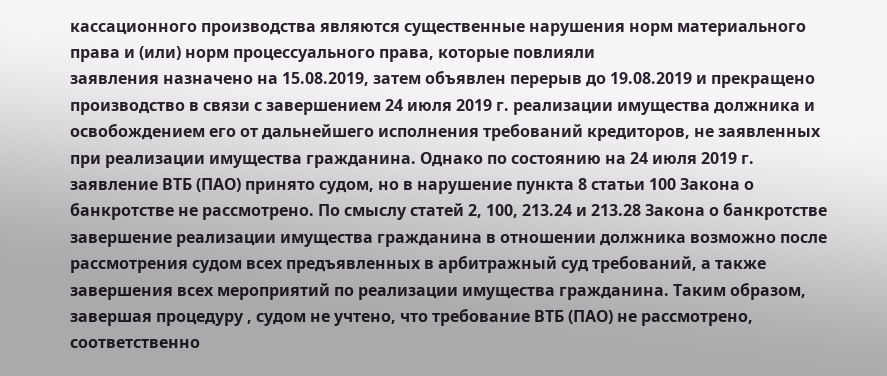кассационного производства являются существенные нарушения норм материального права и (или) норм процессуального права, которые повлияли
заявления назначено на 15.08.2019, затем объявлен перерыв до 19.08.2019 и прекращено производство в связи с завершением 24 июля 2019 г. реализации имущества должника и освобождением его от дальнейшего исполнения требований кредиторов, не заявленных при реализации имущества гражданина. Однако по состоянию на 24 июля 2019 г. заявление ВТБ (ПАО) принято судом, но в нарушение пункта 8 статьи 100 Закона о банкротстве не рассмотрено. По смыслу статей 2, 100, 213.24 и 213.28 Закона о банкротстве завершение реализации имущества гражданина в отношении должника возможно после рассмотрения судом всех предъявленных в арбитражный суд требований, а также завершения всех мероприятий по реализации имущества гражданина. Таким образом, завершая процедуру , судом не учтено, что требование ВТБ (ПАО) не рассмотрено, соответственно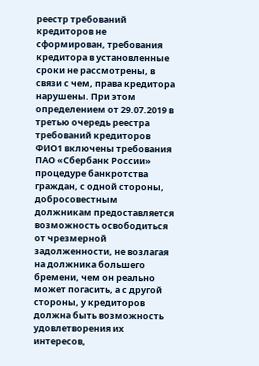реестр требований кредиторов не сформирован, требования кредитора в установленные сроки не рассмотрены, в связи с чем, права кредитора нарушены. При этом определением от 29.07.2019 в третью очередь реестра требований кредиторов ФИО1 включены требования ПАО «Сбербанк России»
процедуре банкротства граждан, с одной стороны, добросовестным должникам предоставляется возможность освободиться от чрезмерной задолженности, не возлагая на должника большего бремени, чем он реально может погасить, а с другой стороны, у кредиторов должна быть возможность удовлетворения их интересов,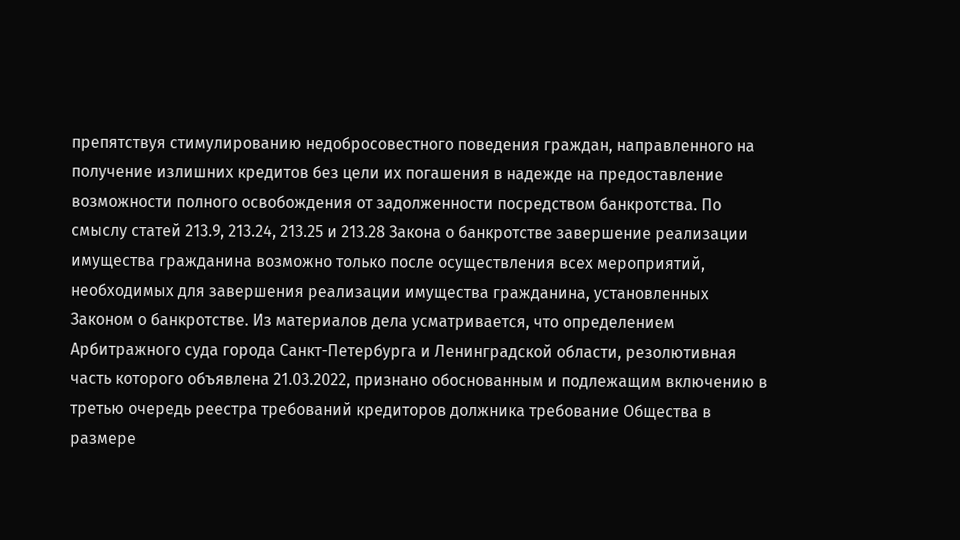препятствуя стимулированию недобросовестного поведения граждан, направленного на получение излишних кредитов без цели их погашения в надежде на предоставление возможности полного освобождения от задолженности посредством банкротства. По смыслу статей 213.9, 213.24, 213.25 и 213.28 Закона о банкротстве завершение реализации имущества гражданина возможно только после осуществления всех мероприятий, необходимых для завершения реализации имущества гражданина, установленных Законом о банкротстве. Из материалов дела усматривается, что определением Арбитражного суда города Санкт-Петербурга и Ленинградской области, резолютивная часть которого объявлена 21.03.2022, признано обоснованным и подлежащим включению в третью очередь реестра требований кредиторов должника требование Общества в размере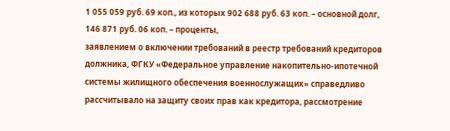1 055 059 руб. 69 коп., из которых 902 688 руб. 63 коп. – основной долг, 146 871 руб. 06 коп. – проценты,
заявлением о включении требований в реестр требований кредиторов должника, ФГКУ «Федеральное управление накопительно-ипотечной системы жилищного обеспечения военнослужащих» справедливо рассчитывало на защиту своих прав как кредитора, рассмотрение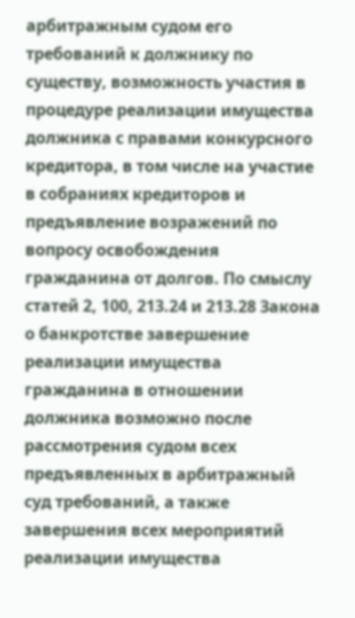арбитражным судом его требований к должнику по существу, возможность участия в процедуре реализации имущества должника с правами конкурсного кредитора, в том числе на участие в собраниях кредиторов и предъявление возражений по вопросу освобождения гражданина от долгов. По смыслу статей 2, 100, 213.24 и 213.28 Закона о банкротстве завершение реализации имущества гражданина в отношении должника возможно после рассмотрения судом всех предъявленных в арбитражный суд требований, а также завершения всех мероприятий реализации имущества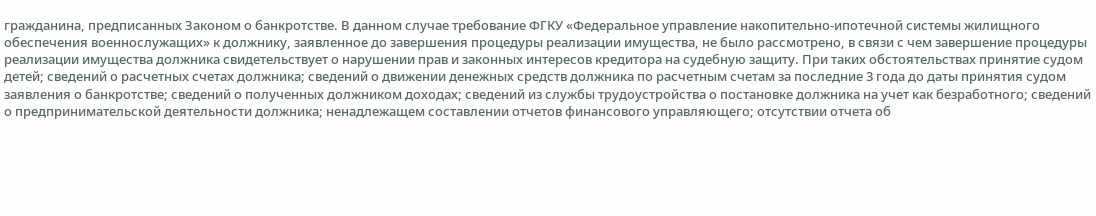гражданина, предписанных Законом о банкротстве. В данном случае требование ФГКУ «Федеральное управление накопительно-ипотечной системы жилищного обеспечения военнослужащих» к должнику, заявленное до завершения процедуры реализации имущества, не было рассмотрено, в связи с чем завершение процедуры реализации имущества должника свидетельствует о нарушении прав и законных интересов кредитора на судебную защиту. При таких обстоятельствах принятие судом
детей; сведений о расчетных счетах должника; сведений о движении денежных средств должника по расчетным счетам за последние 3 года до даты принятия судом заявления о банкротстве; сведений о полученных должником доходах; сведений из службы трудоустройства о постановке должника на учет как безработного; сведений о предпринимательской деятельности должника; ненадлежащем составлении отчетов финансового управляющего; отсутствии отчета об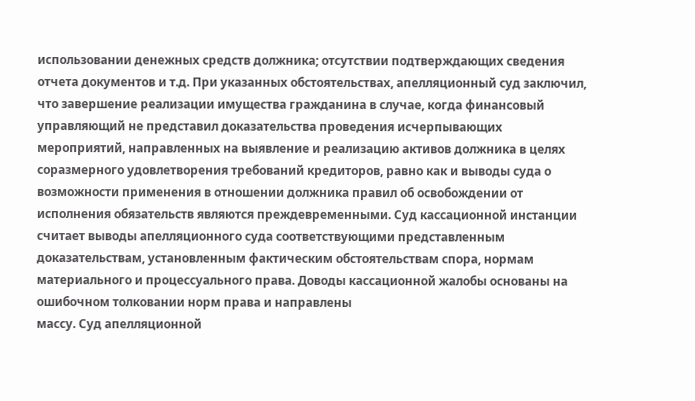использовании денежных средств должника; отсутствии подтверждающих сведения отчета документов и т.д. При указанных обстоятельствах, апелляционный суд заключил, что завершение реализации имущества гражданина в случае, когда финансовый управляющий не представил доказательства проведения исчерпывающих мероприятий, направленных на выявление и реализацию активов должника в целях соразмерного удовлетворения требований кредиторов, равно как и выводы суда о возможности применения в отношении должника правил об освобождении от исполнения обязательств являются преждевременными. Суд кассационной инстанции считает выводы апелляционного суда соответствующими представленным доказательствам, установленным фактическим обстоятельствам спора, нормам материального и процессуального права. Доводы кассационной жалобы основаны на ошибочном толковании норм права и направлены
массу. Суд апелляционной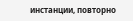инстанции, повторно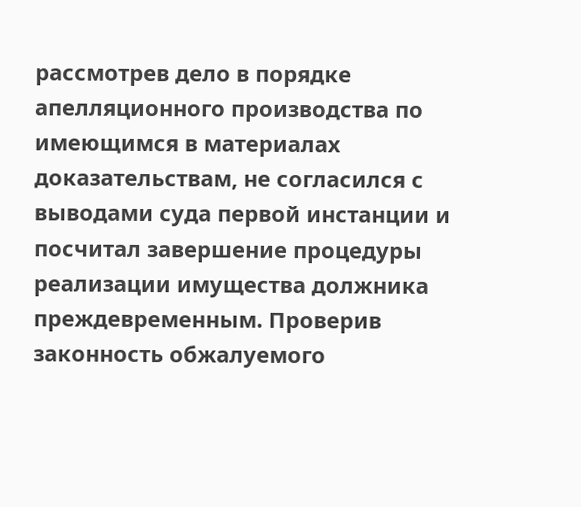рассмотрев дело в порядке апелляционного производства по имеющимся в материалах доказательствам, не согласился с выводами суда первой инстанции и посчитал завершение процедуры реализации имущества должника преждевременным. Проверив законность обжалуемого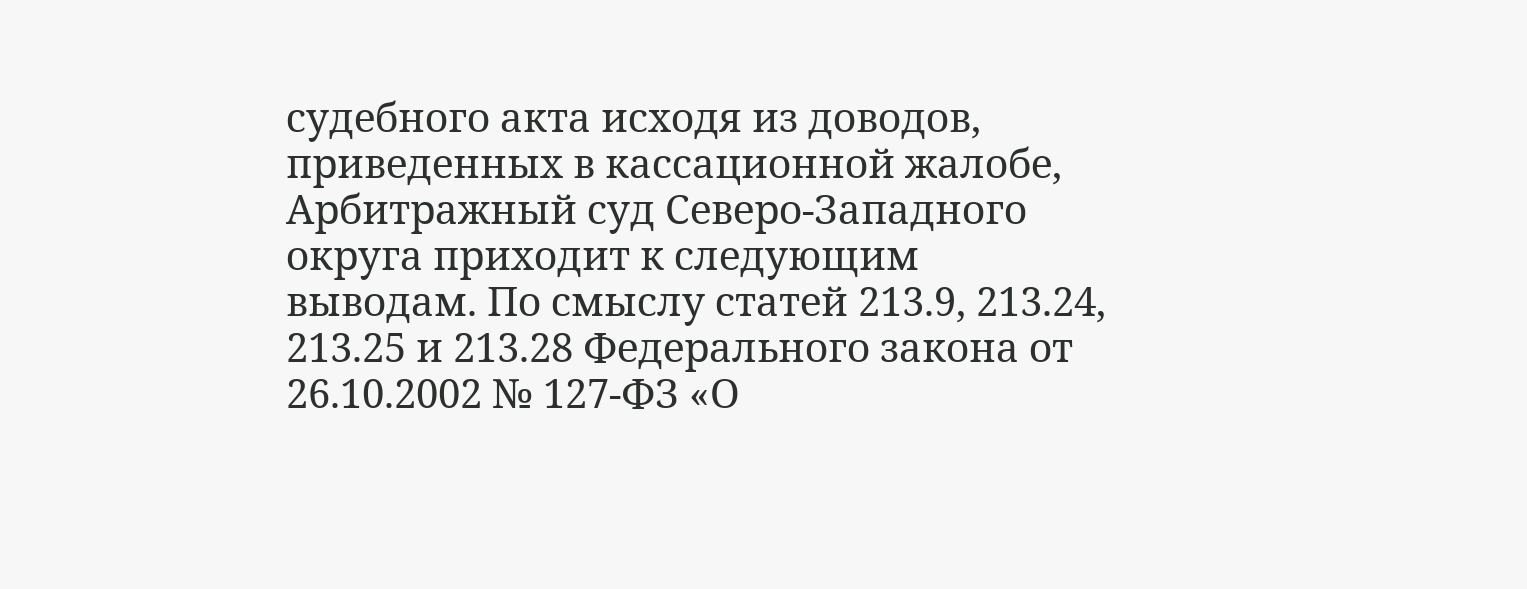судебного акта исходя из доводов, приведенных в кассационной жалобе, Арбитражный суд Северо-Западного округа приходит к следующим выводам. По смыслу статей 213.9, 213.24, 213.25 и 213.28 Федерального закона от 26.10.2002 № 127-ФЗ «О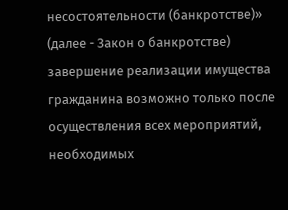несостоятельности (банкротстве)» (далее - Закон о банкротстве) завершение реализации имущества гражданина возможно только после осуществления всех мероприятий, необходимых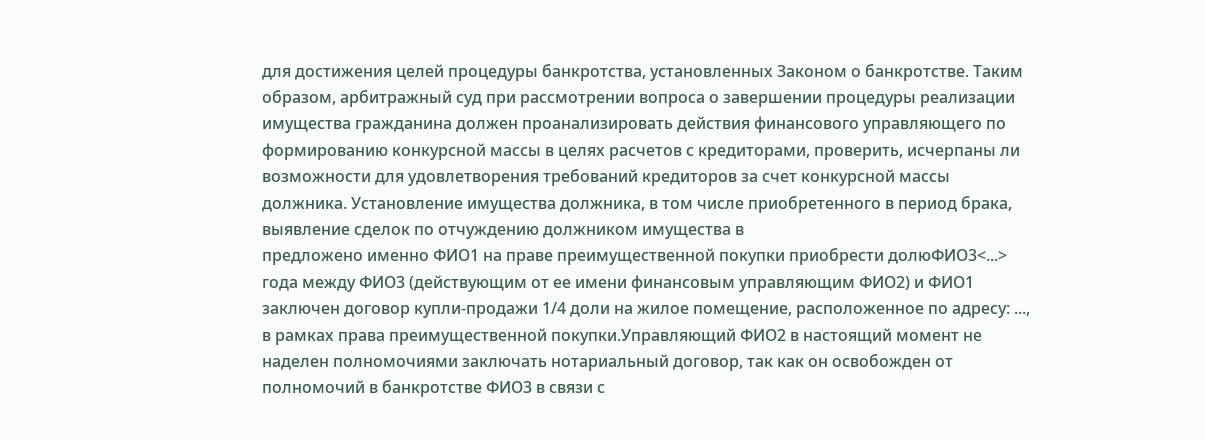для достижения целей процедуры банкротства, установленных Законом о банкротстве. Таким образом, арбитражный суд при рассмотрении вопроса о завершении процедуры реализации имущества гражданина должен проанализировать действия финансового управляющего по формированию конкурсной массы в целях расчетов с кредиторами, проверить, исчерпаны ли возможности для удовлетворения требований кредиторов за счет конкурсной массы должника. Установление имущества должника, в том числе приобретенного в период брака, выявление сделок по отчуждению должником имущества в
предложено именно ФИО1 на праве преимущественной покупки приобрести долюФИО3<...> года между ФИО3 (действующим от ее имени финансовым управляющим ФИО2) и ФИО1 заключен договор купли-продажи 1/4 доли на жилое помещение, расположенное по адресу: ..., в рамках права преимущественной покупки.Управляющий ФИО2 в настоящий момент не наделен полномочиями заключать нотариальный договор, так как он освобожден от полномочий в банкротстве ФИО3 в связи с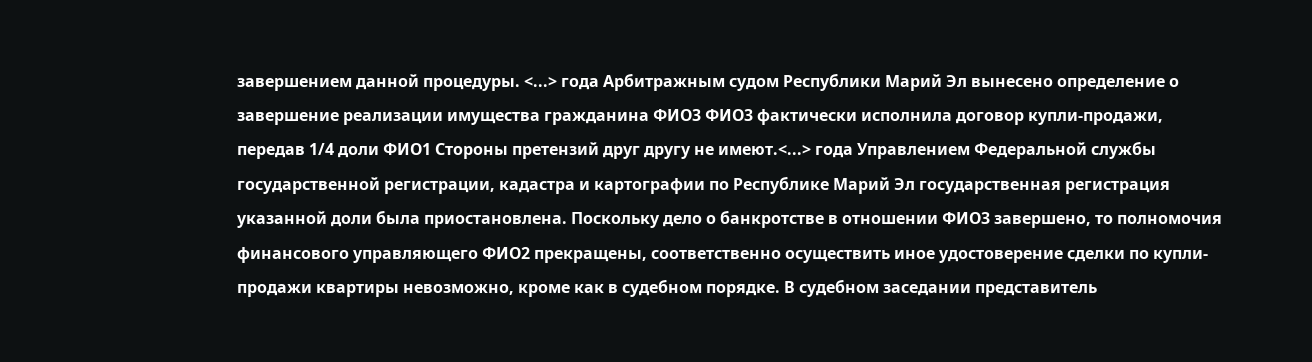завершением данной процедуры. <...> года Арбитражным судом Республики Марий Эл вынесено определение о завершение реализации имущества гражданина ФИО3 ФИО3 фактически исполнила договор купли-продажи, передав 1/4 доли ФИО1 Стороны претензий друг другу не имеют.<...> года Управлением Федеральной службы государственной регистрации, кадастра и картографии по Республике Марий Эл государственная регистрация указанной доли была приостановлена. Поскольку дело о банкротстве в отношении ФИО3 завершено, то полномочия финансового управляющего ФИО2 прекращены, соответственно осуществить иное удостоверение сделки по купли-продажи квартиры невозможно, кроме как в судебном порядке. В судебном заседании представитель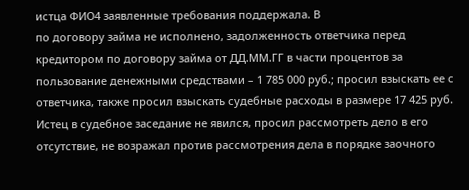истца ФИО4 заявленные требования поддержала. В
по договору займа не исполнено, задолженность ответчика перед кредитором по договору займа от ДД.ММ.ГГ в части процентов за пользование денежными средствами – 1 785 000 руб.; просил взыскать ее с ответчика, также просил взыскать судебные расходы в размере 17 425 руб. Истец в судебное заседание не явился, просил рассмотреть дело в его отсутствие, не возражал против рассмотрения дела в порядке заочного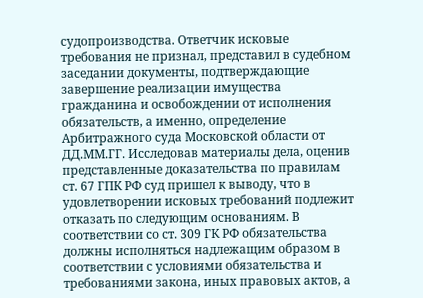судопроизводства. Ответчик исковые требования не признал, представил в судебном заседании документы, подтверждающие завершение реализации имущества гражданина и освобождении от исполнения обязательств, а именно, определение Арбитражного суда Московской области от ДД.ММ.ГГ. Исследовав материалы дела, оценив представленные доказательства по правилам ст. 67 ГПК РФ суд пришел к выводу, что в удовлетворении исковых требований подлежит отказать по следующим основаниям. В соответствии со ст. 309 ГК РФ обязательства должны исполняться надлежащим образом в соответствии с условиями обязательства и требованиями закона, иных правовых актов, а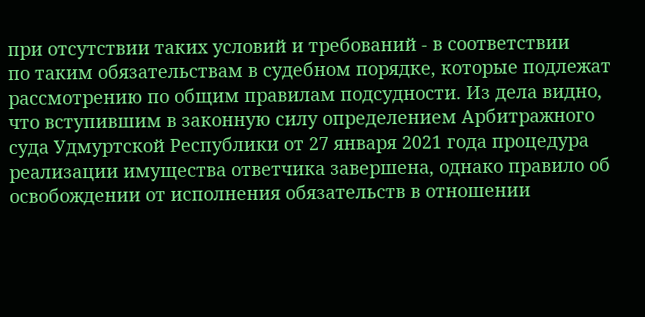при отсутствии таких условий и требований - в соответствии
по таким обязательствам в судебном порядке, которые подлежат рассмотрению по общим правилам подсудности. Из дела видно, что вступившим в законную силу определением Арбитражного суда Удмуртской Республики от 27 января 2021 года процедура реализации имущества ответчика завершена, однако правило об освобождении от исполнения обязательств в отношении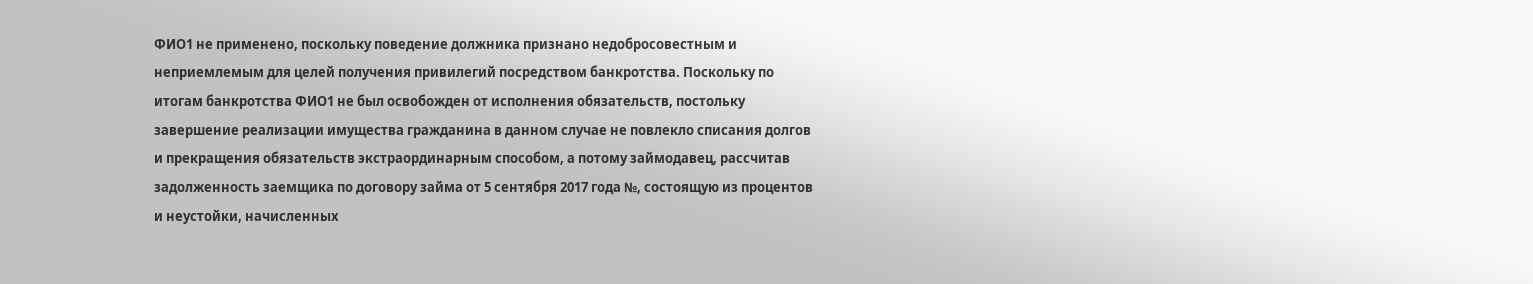ФИО1 не применено, поскольку поведение должника признано недобросовестным и неприемлемым для целей получения привилегий посредством банкротства. Поскольку по итогам банкротства ФИО1 не был освобожден от исполнения обязательств, постольку завершение реализации имущества гражданина в данном случае не повлекло списания долгов и прекращения обязательств экстраординарным способом, а потому займодавец, рассчитав задолженность заемщика по договору займа от 5 сентября 2017 года №, состоящую из процентов и неустойки, начисленных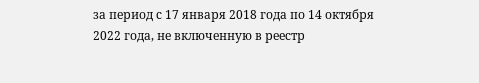за период с 17 января 2018 года по 14 октября 2022 года, не включенную в реестр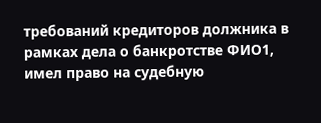требований кредиторов должника в рамках дела о банкротстве ФИО1, имел право на судебную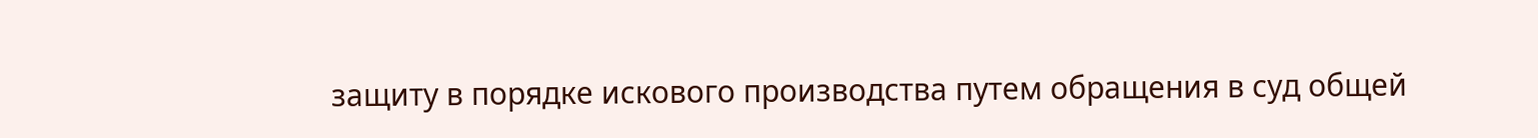защиту в порядке искового производства путем обращения в суд общей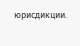юрисдикции.